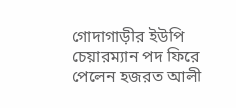গোদাগাড়ীর ইউপি চেয়ারম্যান পদ ফিরে পেলেন হজরত আলী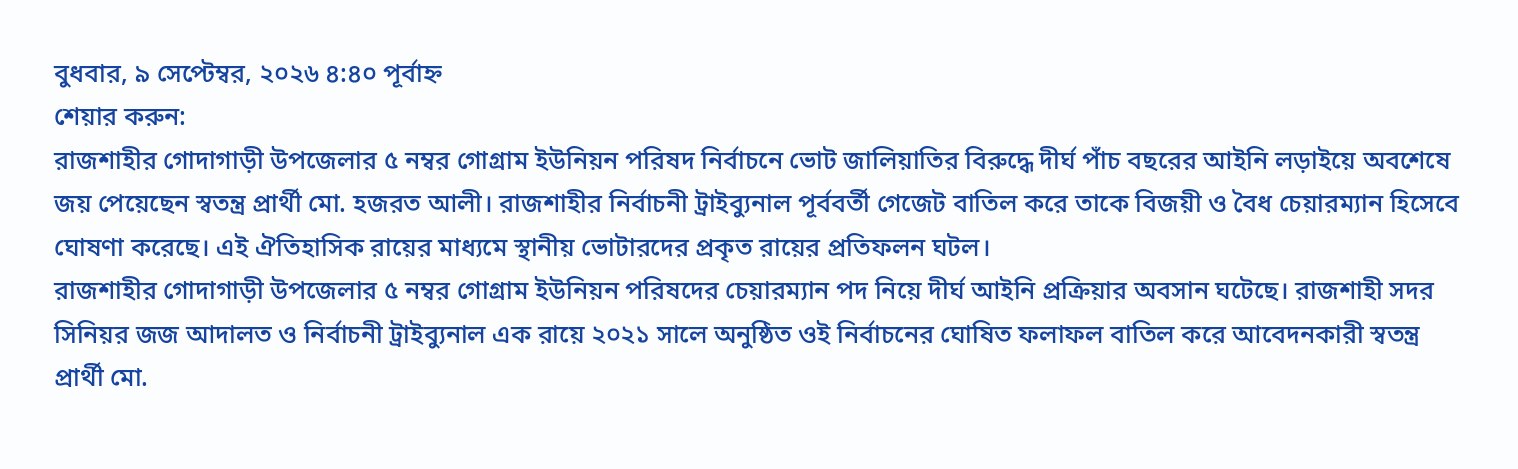বুধবার, ৯ সেপ্টেম্বর, ২০২৬ ৪:৪০ পূর্বাহ্ন
শেয়ার করুন:
রাজশাহীর গোদাগাড়ী উপজেলার ৫ নম্বর গোগ্রাম ইউনিয়ন পরিষদ নির্বাচনে ভোট জালিয়াতির বিরুদ্ধে দীর্ঘ পাঁচ বছরের আইনি লড়াইয়ে অবশেষে জয় পেয়েছেন স্বতন্ত্র প্রার্থী মো. হজরত আলী। রাজশাহীর নির্বাচনী ট্রাইব্যুনাল পূর্ববর্তী গেজেট বাতিল করে তাকে বিজয়ী ও বৈধ চেয়ারম্যান হিসেবে ঘোষণা করেছে। এই ঐতিহাসিক রায়ের মাধ্যমে স্থানীয় ভোটারদের প্রকৃত রায়ের প্রতিফলন ঘটল।
রাজশাহীর গোদাগাড়ী উপজেলার ৫ নম্বর গোগ্রাম ইউনিয়ন পরিষদের চেয়ারম্যান পদ নিয়ে দীর্ঘ আইনি প্রক্রিয়ার অবসান ঘটেছে। রাজশাহী সদর সিনিয়র জজ আদালত ও নির্বাচনী ট্রাইব্যুনাল এক রায়ে ২০২১ সালে অনুষ্ঠিত ওই নির্বাচনের ঘোষিত ফলাফল বাতিল করে আবেদনকারী স্বতন্ত্র প্রার্থী মো.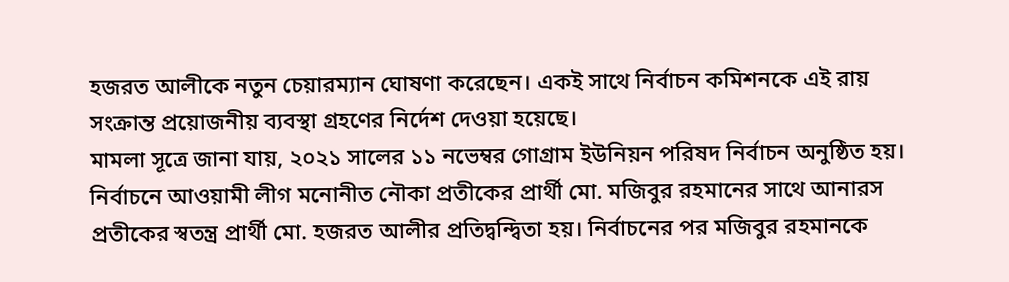হজরত আলীকে নতুন চেয়ারম্যান ঘোষণা করেছেন। একই সাথে নির্বাচন কমিশনকে এই রায় সংক্রান্ত প্রয়োজনীয় ব্যবস্থা গ্রহণের নির্দেশ দেওয়া হয়েছে।
মামলা সূত্রে জানা যায়, ২০২১ সালের ১১ নভেম্বর গোগ্রাম ইউনিয়ন পরিষদ নির্বাচন অনুষ্ঠিত হয়। নির্বাচনে আওয়ামী লীগ মনোনীত নৌকা প্রতীকের প্রার্থী মো. মজিবুর রহমানের সাথে আনারস প্রতীকের স্বতন্ত্র প্রার্থী মো. হজরত আলীর প্রতিদ্বন্দ্বিতা হয়। নির্বাচনের পর মজিবুর রহমানকে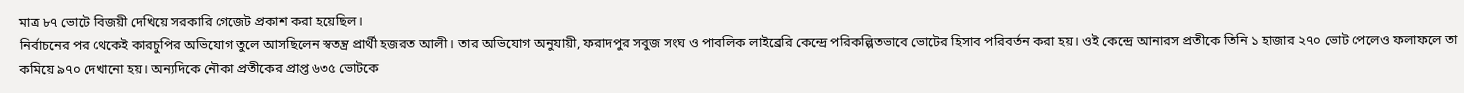মাত্র ৮৭ ভোটে বিজয়ী দেখিয়ে সরকারি গেজেট প্রকাশ করা হয়েছিল।
নির্বাচনের পর থেকেই কারচুপির অভিযোগ তুলে আসছিলেন স্বতন্ত্র প্রার্থী হজরত আলী। তার অভিযোগ অনুযায়ী, ফরাদপুর সবুজ সংঘ ও পাবলিক লাইব্রেরি কেন্দ্রে পরিকল্পিতভাবে ভোটের হিসাব পরিবর্তন করা হয়। ওই কেন্দ্রে আনারস প্রতীকে তিনি ১ হাজার ২৭০ ভোট পেলেও ফলাফলে তা কমিয়ে ৯৭০ দেখানো হয়। অন্যদিকে নৌকা প্রতীকের প্রাপ্ত ৬৩৫ ভোটকে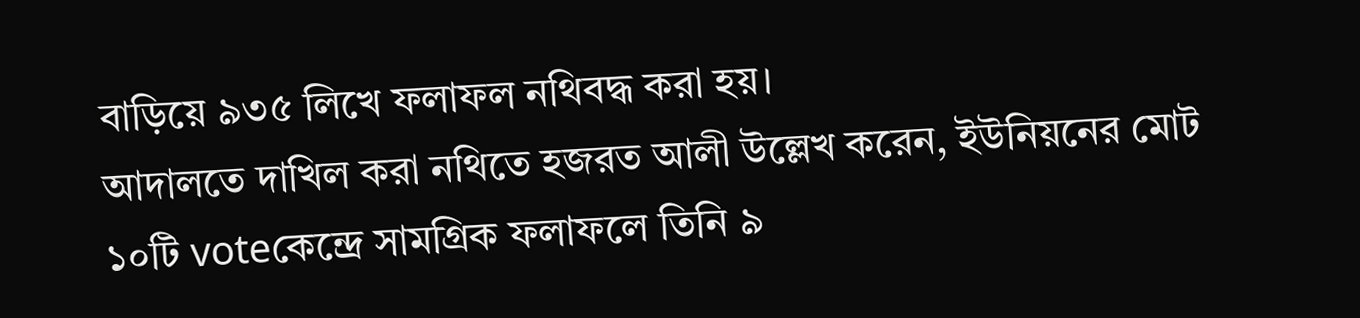বাড়িয়ে ৯৩৫ লিখে ফলাফল নথিবদ্ধ করা হয়।
আদালতে দাখিল করা নথিতে হজরত আলী উল্লেখ করেন, ইউনিয়নের মোট ১০টি voteকেন্দ্রে সামগ্রিক ফলাফলে তিনি ৯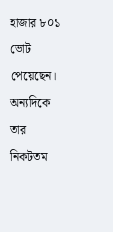হাজার ৮০১ ভোট পেয়েছেন। অন্যদিকে তার নিকটতম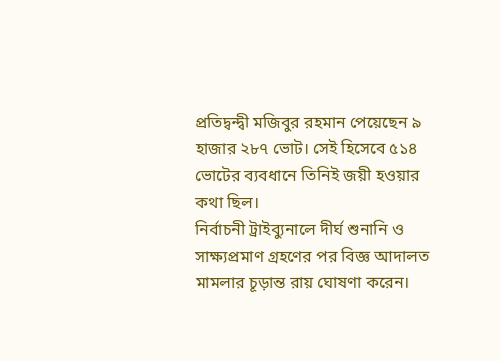প্রতিদ্বন্দ্বী মজিবুর রহমান পেয়েছেন ৯ হাজার ২৮৭ ভোট। সেই হিসেবে ৫১৪ ভোটের ব্যবধানে তিনিই জয়ী হওয়ার কথা ছিল।
নির্বাচনী ট্রাইব্যুনালে দীর্ঘ শুনানি ও সাক্ষ্যপ্রমাণ গ্রহণের পর বিজ্ঞ আদালত মামলার চূড়ান্ত রায় ঘোষণা করেন।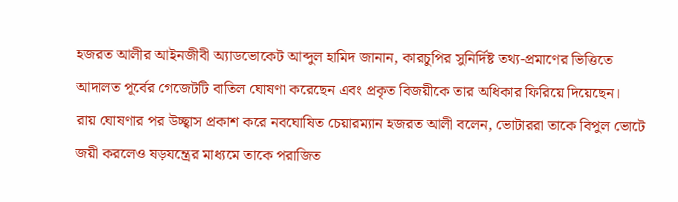হজরত আলীর আইনজীবী অ্যাডভোকেট আব্দুল হামিদ জানান, কারচুপির সুনির্দিষ্ট তথ্য-প্রমাণের ভিত্তিতে আদালত পূর্বের গেজেটটি বাতিল ঘোষণা করেছেন এবং প্রকৃত বিজয়ীকে তার অধিকার ফিরিয়ে দিয়েছেন।
রায় ঘোষণার পর উচ্ছ্বাস প্রকাশ করে নবঘোষিত চেয়ারম্যান হজরত আলী বলেন, ভোটাররা তাকে বিপুল ভোটে জয়ী করলেও ষড়যন্ত্রের মাধ্যমে তাকে পরাজিত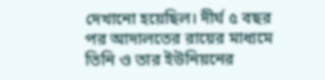দেখানো হয়েছিল। দীর্ঘ ৫ বছর পর আদালতের রায়ের মাধ্যমে তিনি ও তার ইউনিয়নের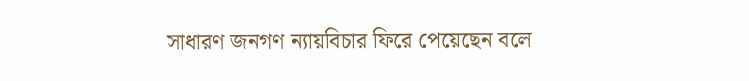সাধারণ জনগণ ন্যায়বিচার ফিরে পেয়েছেন বলে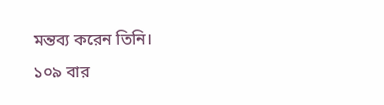মন্তব্য করেন তিনি।
১০৯ বার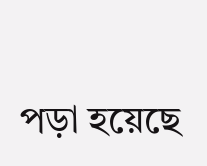পড়া হয়েছে